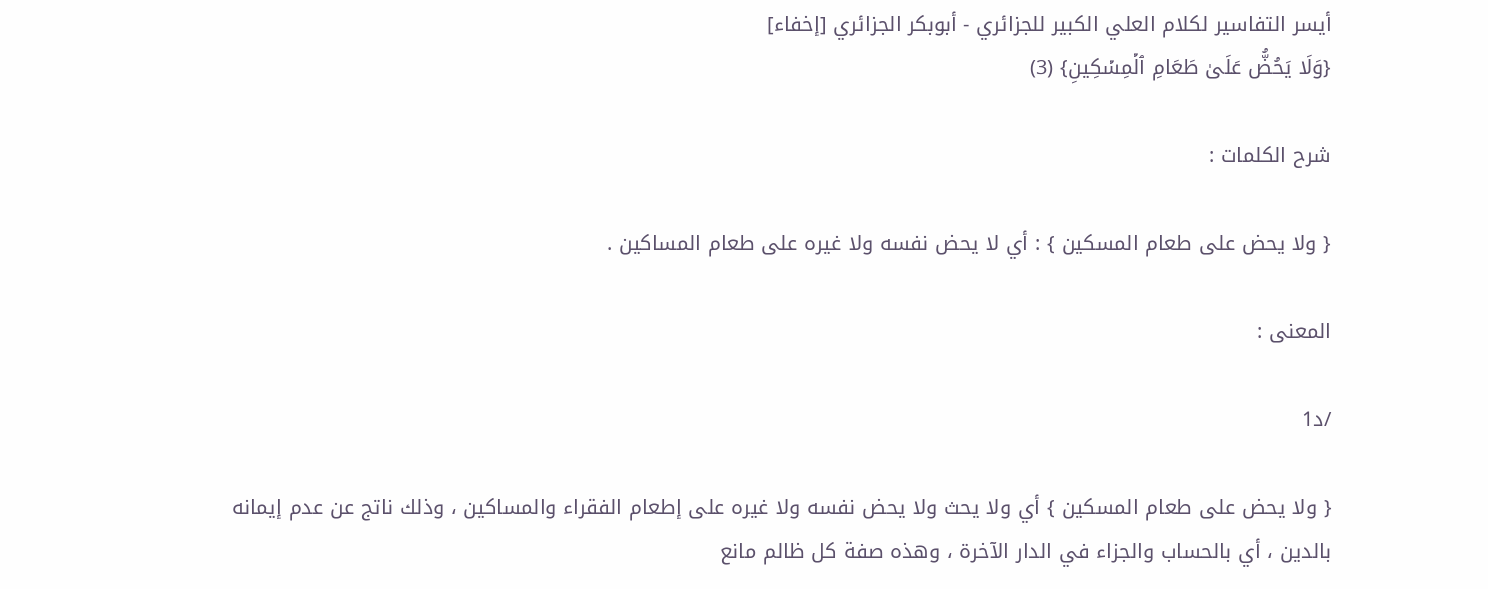أيسر التفاسير لكلام العلي الكبير للجزائري - أبوبكر الجزائري [إخفاء]
{وَلَا يَحُضُّ عَلَىٰ طَعَامِ ٱلۡمِسۡكِينِ} (3)

شرح الكلمات :

{ ولا يحض على طعام المسكين } : أي لا يحض نفسه ولا غيره على طعام المساكين .

المعنى :

/د1

{ ولا يحض على طعام المسكين } أي ولا يحث ولا يحض نفسه ولا غيره على إطعام الفقراء والمساكين ، وذلك ناتج عن عدم إيمانه بالدين ، أي بالحساب والجزاء في الدار الآخرة ، وهذه صفة كل ظالم مانع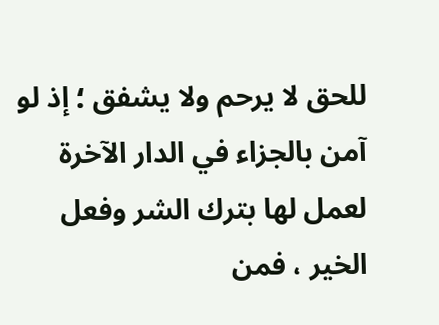للحق لا يرحم ولا يشفق ؛ إذ لو آمن بالجزاء في الدار الآخرة لعمل لها بترك الشر وفعل الخير ، فمن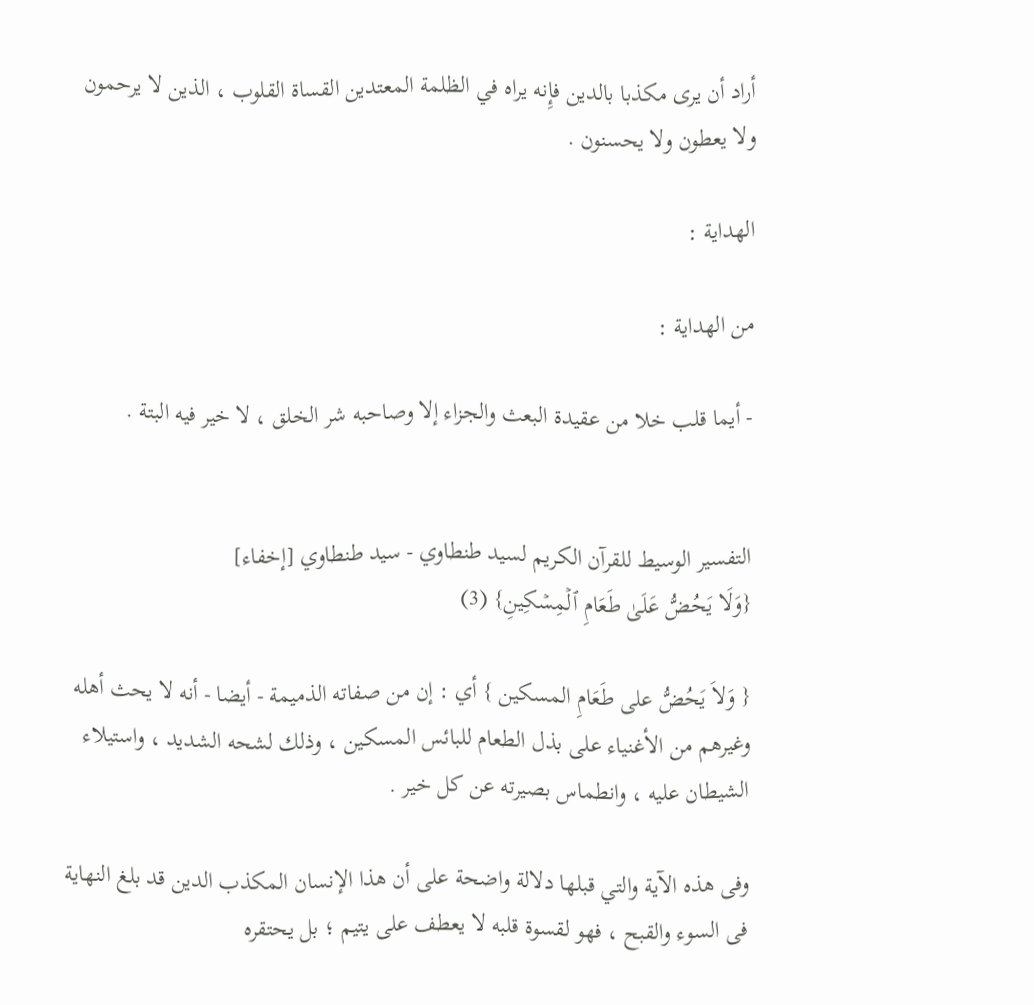أراد أن يرى مكذبا بالدين فإِنه يراه في الظلمة المعتدين القساة القلوب ، الذين لا يرحمون ولا يعطون ولا يحسنون .

الهداية :

من الهداية :

- أيما قلب خلا من عقيدة البعث والجزاء إلا وصاحبه شر الخلق ، لا خير فيه البتة .


التفسير الوسيط للقرآن الكريم لسيد طنطاوي - سيد طنطاوي [إخفاء]
{وَلَا يَحُضُّ عَلَىٰ طَعَامِ ٱلۡمِسۡكِينِ} (3)

{ وَلاَ يَحُضُّ على طَعَامِ المسكين } أي : إن من صفاته الذميمة - أيضا - أنه لا يحث أهله وغيرهم من الأغنياء على بذل الطعام للبائس المسكين ، وذلك لشحه الشديد ، واستيلاء الشيطان عليه ، وانطماس بصيرته عن كل خير .

وفى هذه الآية والتي قبلها دلالة واضحة على أن هذا الإنسان المكذب الدين قد بلغ النهاية فى السوء والقبح ، فهو لقسوة قلبه لا يعطف على يتيم ؛ بل يحتقره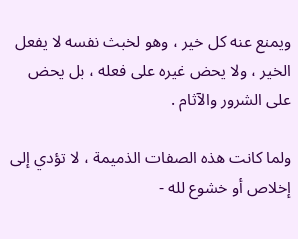ويمنع عنه كل خير ، وهو لخبث نفسه لا يفعل الخير ، ولا يحض غيره على فعله ، بل يحض على الشرور والآثام .

ولما كانت هذه الصفات الذميمة ، لا تؤدي إلى إخلاص أو خشوع لله -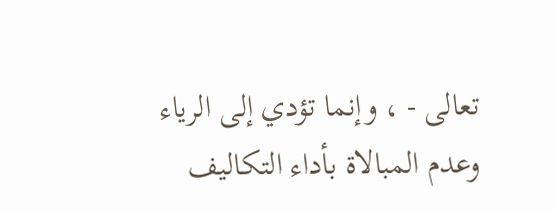تعالى - ، وإنما تؤدي إلى الرياء وعدم المبالاة بأداء التكاليف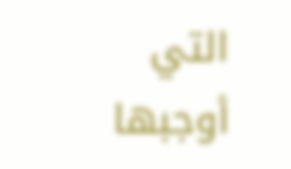التي أوجبها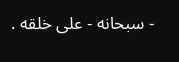- سبحانه - على خلقه .